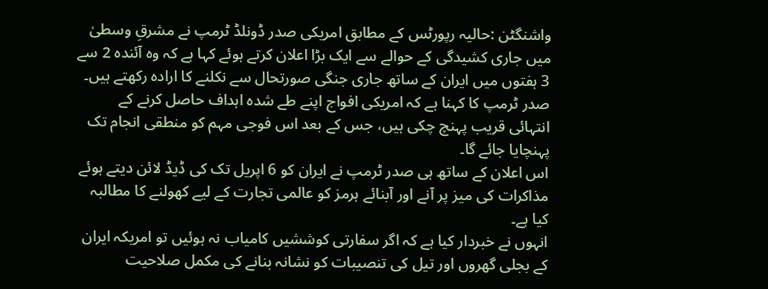واشنگٹن :حالیہ رپورٹس کے مطابق امریکی صدر ڈونلڈ ٹرمپ نے مشرقِ وسطیٰ میں جاری کشیدگی کے حوالے سے ایک بڑا اعلان کرتے ہوئے کہا ہے کہ وہ آئندہ 2 سے 3 ہفتوں میں ایران کے ساتھ جاری جنگی صورتحال سے نکلنے کا ارادہ رکھتے ہیں۔
صدر ٹرمپ کا کہنا ہے کہ امریکی افواج اپنے طے شدہ اہداف حاصل کرنے کے انتہائی قریب پہنچ چکی ہیں، جس کے بعد اس فوجی مہم کو منطقی انجام تک پہنچایا جائے گا۔
اس اعلان کے ساتھ ہی صدر ٹرمپ نے ایران کو 6 اپریل تک کی ڈیڈ لائن دیتے ہوئے مذاکرات کی میز پر آنے اور آبنائے ہرمز کو عالمی تجارت کے لیے کھولنے کا مطالبہ کیا ہے۔
انہوں نے خبردار کیا ہے کہ اگر سفارتی کوششیں کامیاب نہ ہوئیں تو امریکہ ایران کے بجلی گھروں اور تیل کی تنصیبات کو نشانہ بنانے کی مکمل صلاحیت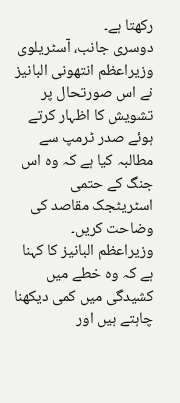رکھتا ہے۔
دوسری جانب، آسٹریلوی وزیراعظم انتھونی البانیز نے اس صورتحال پر تشویش کا اظہار کرتے ہوئے صدر ٹرمپ سے مطالبہ کیا ہے کہ وہ اس جنگ کے حتمی اسٹریٹجک مقاصد کی وضاحت کریں۔
وزیراعظم البانیز کا کہنا ہے کہ وہ خطے میں کشیدگی میں کمی دیکھنا چاہتے ہیں اور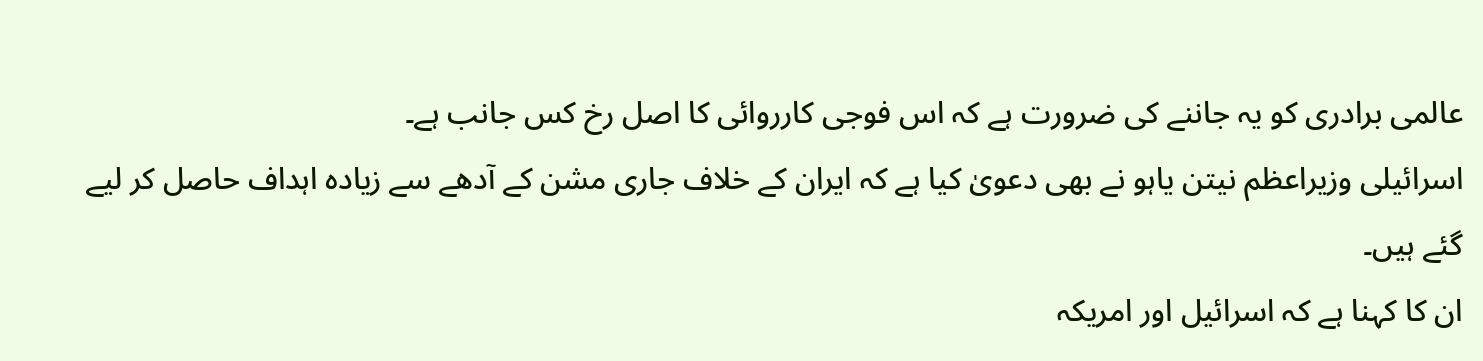عالمی برادری کو یہ جاننے کی ضرورت ہے کہ اس فوجی کارروائی کا اصل رخ کس جانب ہے۔
اسرائیلی وزیراعظم نیتن یاہو نے بھی دعویٰ کیا ہے کہ ایران کے خلاف جاری مشن کے آدھے سے زیادہ اہداف حاصل کر لیے گئے ہیں۔
ان کا کہنا ہے کہ اسرائیل اور امریکہ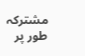مشترکہ طور پر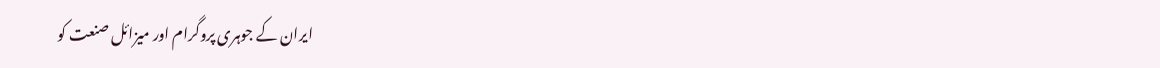ایران کے جوہری پروگرام اور میزائل صنعت کو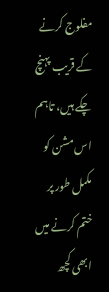مفلوج کرنے کے قریب پہنچ چکے ہیں، تاہم اس مشن کو مکمل طور پر ختم کرنے میں ابھی کچھ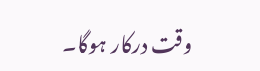وقت درکار ہوگا۔